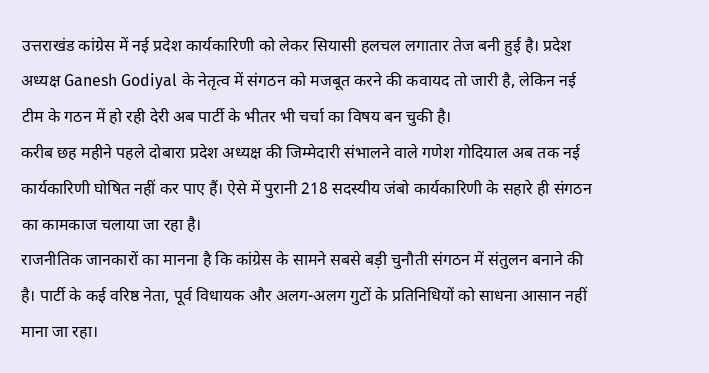उत्तराखंड कांग्रेस में नई प्रदेश कार्यकारिणी को लेकर सियासी हलचल लगातार तेज बनी हुई है। प्रदेश अध्यक्ष Ganesh Godiyal के नेतृत्व में संगठन को मजबूत करने की कवायद तो जारी है, लेकिन नई टीम के गठन में हो रही देरी अब पार्टी के भीतर भी चर्चा का विषय बन चुकी है।
करीब छह महीने पहले दोबारा प्रदेश अध्यक्ष की जिम्मेदारी संभालने वाले गणेश गोदियाल अब तक नई कार्यकारिणी घोषित नहीं कर पाए हैं। ऐसे में पुरानी 218 सदस्यीय जंबो कार्यकारिणी के सहारे ही संगठन का कामकाज चलाया जा रहा है।
राजनीतिक जानकारों का मानना है कि कांग्रेस के सामने सबसे बड़ी चुनौती संगठन में संतुलन बनाने की है। पार्टी के कई वरिष्ठ नेता, पूर्व विधायक और अलग-अलग गुटों के प्रतिनिधियों को साधना आसान नहीं माना जा रहा।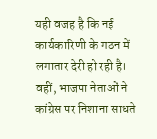यही वजह है कि नई कार्यकारिणी के गठन में लगातार देरी हो रही है।
वहीं, भाजपा नेताओं ने कांग्रेस पर निशाना साधते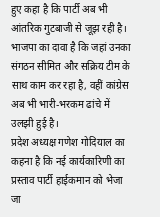हुए कहा है कि पार्टी अब भी आंतरिक गुटबाजी से जूझ रही है। भाजपा का दावा है कि जहां उनका संगठन सीमित और सक्रिय टीम के साथ काम कर रहा है, वहीं कांग्रेस अब भी भारी-भरकम ढांचे में उलझी हुई है।
प्रदेश अध्यक्ष गणेश गोदियाल का कहना है कि नई कार्यकारिणी का प्रस्ताव पार्टी हाईकमान को भेजा जा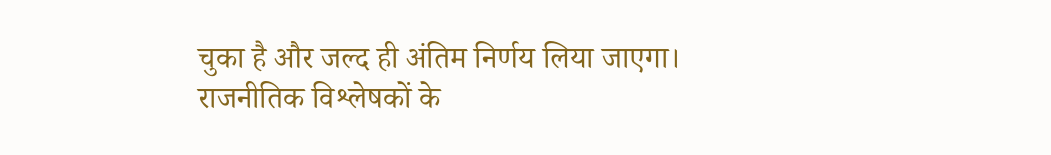चुका है और जल्द ही अंतिम निर्णय लिया जाएगा।
राजनीतिक विश्लेषकों के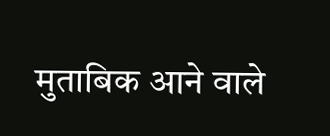मुताबिक आने वाले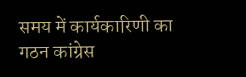समय में कार्यकारिणी का गठन कांग्रेस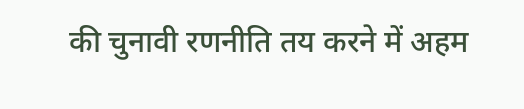की चुनावी रणनीति तय करने में अहम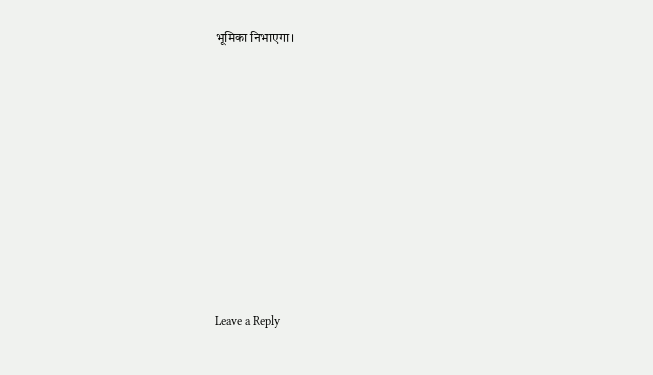भूमिका निभाएगा।












Leave a Reply